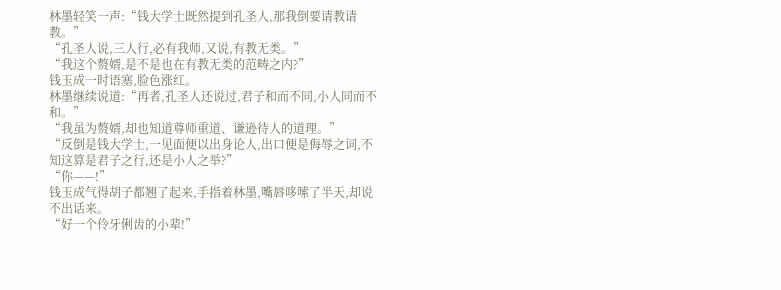林墨轻笑一声:“钱大学士既然提到孔圣人,那我倒要请教请教。”
“孔圣人说,三人行,必有我师,又说,有教无类。”
“我这个赘婿,是不是也在有教无类的范畴之内?”
钱玉成一时语塞,脸色涨红。
林墨继续说道:“再者,孔圣人还说过,君子和而不同,小人同而不和。”
“我虽为赘婿,却也知道尊师重道、谦逊待人的道理。”
“反倒是钱大学士,一见面便以出身论人,出口便是侮辱之词,不知这算是君子之行,还是小人之举?”
“你——!”
钱玉成气得胡子都翘了起来,手指着林墨,嘴唇哆嗦了半天,却说不出话来。
“好一个伶牙俐齿的小辈!”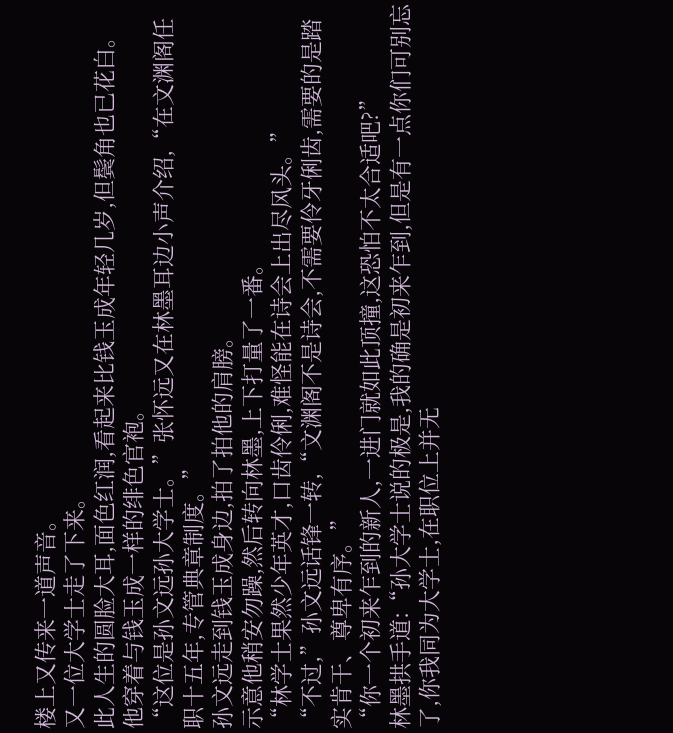楼上又传来一道声音。
又一位大学士走了下来。
此人生的圆脸大耳,面色红润,看起来比钱玉成年轻几岁,但鬓角也已花白。
他穿着与钱玉成一样的绯色官袍。
“这位是孙文远孙大学士。”张怀远又在林墨耳边小声介绍,“在文渊阁任职十五年,专管典章制度。”
孙文远走到钱玉成身边,拍了拍他的肩膀。
示意他稍安勿躁,然后转向林墨,上下打量了一番。
“林学士果然少年英才,口齿伶俐,难怪能在诗会上出尽风头。”
“不过,”孙文远话锋一转,“文渊阁不是诗会,不需要伶牙俐齿,需要的是踏实肯干、尊卑有序。”
“你一个初来乍到的新人,一进门就如此顶撞,这恐怕不太合适吧?”
林墨拱手道:“孙大学士说的极是,我的确是初来乍到,但是有一点你们可别忘了,你我同为大学士,在职位上并无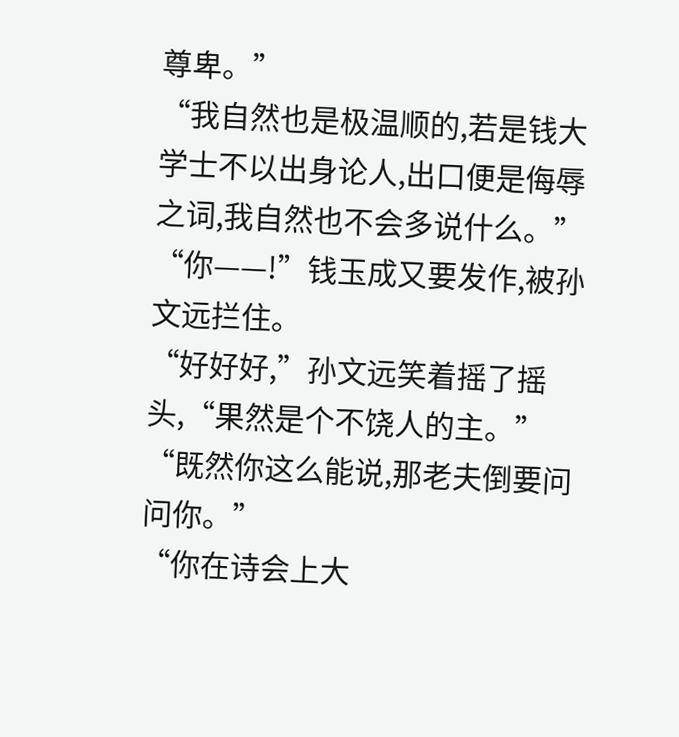尊卑。”
“我自然也是极温顺的,若是钱大学士不以出身论人,出口便是侮辱之词,我自然也不会多说什么。”
“你——!”钱玉成又要发作,被孙文远拦住。
“好好好,”孙文远笑着摇了摇头,“果然是个不饶人的主。”
“既然你这么能说,那老夫倒要问问你。”
“你在诗会上大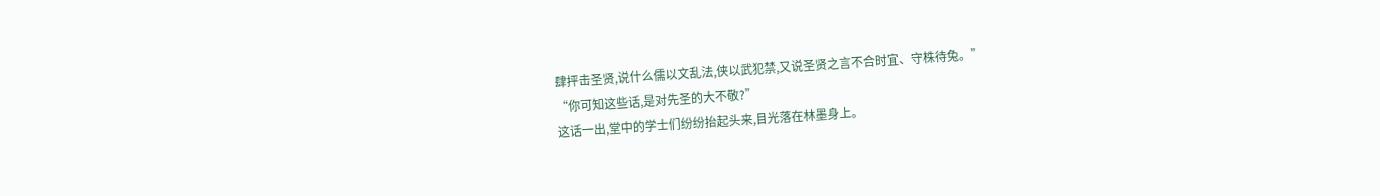肆抨击圣贤,说什么儒以文乱法,侠以武犯禁,又说圣贤之言不合时宜、守株待兔。”
“你可知这些话,是对先圣的大不敬?”
这话一出,堂中的学士们纷纷抬起头来,目光落在林墨身上。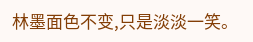林墨面色不变,只是淡淡一笑。